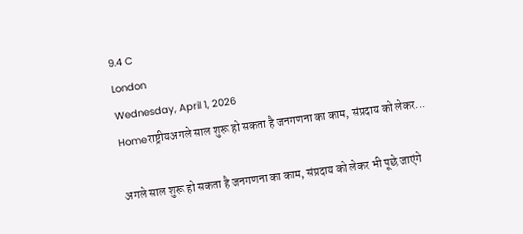9.4 C
London
Wednesday, April 1, 2026
Homeराष्ट्रीयअगले साल शुरू हो सकता है जनगणना का काम, संप्रदाय को लेकर...

अगले साल शुरू हो सकता है जनगणना का काम, संप्रदाय को लेकर भी पूछे जाएंगे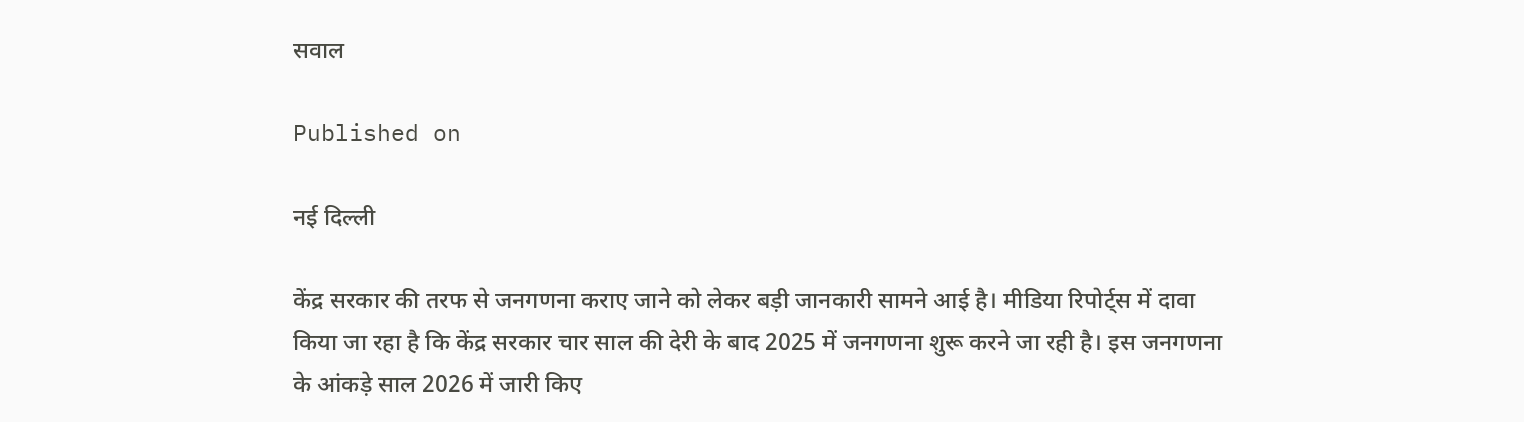सवाल

Published on

नई दिल्ली

केंद्र सरकार की तरफ से जनगणना कराए जाने को लेकर बड़ी जानकारी सामने आई है। मीडिया रिपोर्ट्स में दावा किया जा रहा है कि केंद्र सरकार चार साल की देरी के बाद 2025 में जनगणना शुरू करने जा रही है। इस जनगणना के आंकड़े साल 2026 में जारी किए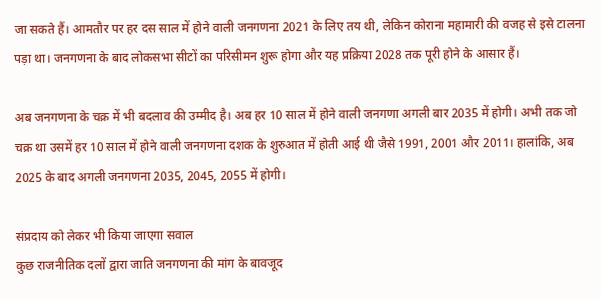जा सकते हैं। आमतौर पर हर दस साल में होने वाली जनगणना 2021 के लिए तय थी, लेकिन कोराना महामारी की वजह से इसे टालना पड़ा था। जनगणना के बाद लोकसभा सीटों का परिसीमन शुरू होगा और यह प्रक्रिया 2028 तक पूरी होने के आसार हैं।

अब जनगणना के चक्र में भी बदलाव की उम्मीद है। अब हर 10 साल में होने वाली जनगणा अगली बार 2035 में होगी। अभी तक जो चक्र था उसमें हर 10 साल में होने वाली जनगणना दशक के शुरुआत में होती आई थी जैसे 1991, 2001 और 2011। हालांकि, अब 2025 के बाद अगली जनगणना 2035, 2045, 2055 में होगी।

संप्रदाय को लेकर भी किया जाएगा सवाल
कुछ राजनीतिक दलों द्वारा जाति जनगणना की मांग के बावजूद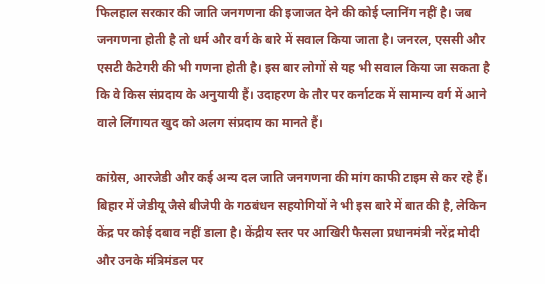फिलहाल सरकार की जाति जनगणना की इजाजत देने की कोई प्लानिंग नहीं है। जब जनगणना होती है तो धर्म और वर्ग के बारे में सवाल किया जाता है। जनरल, एससी और एसटी कैटेगरी की भी गणना होती है। इस बार लोगों से यह भी सवाल किया जा सकता है कि वे किस संप्रदाय के अनुयायी हैं। उदाहरण के तौर पर कर्नाटक में सामान्य वर्ग में आने वाले लिंगायत खुद को अलग संप्रदाय का मानते हैं।

कांग्रेस, आरजेडी और कई अन्य दल जाति जनगणना की मांग काफी टाइम से कर रहे हैं। बिहार में जेडीयू जैसे बीजेपी के गठबंधन सहयोगियों ने भी इस बारे में बात की है, लेकिन केंद्र पर कोई दबाव नहीं डाला है। केंद्रीय स्तर पर आखिरी फैसला प्रधानमंत्री नरेंद्र मोदी और उनके मंत्रिमंडल पर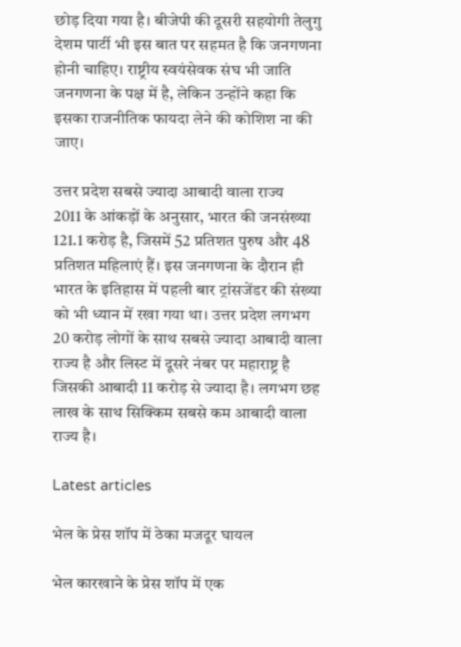छोड़ दिया गया है। बीजेपी की दूसरी सहयोगी तेलुगु देशम पार्टी भी इस बात पर सहमत है कि जनगणना होनी चाहिए। राष्ट्रीय स्वयंसेवक संघ भी जाति जनगणना के पक्ष में है, लेकिन उन्होंने कहा कि इसका राजनीतिक फायदा लेने की कोशिश ना की जाए।

उत्तर प्रदेश सबसे ज्यादा आबादी वाला राज्य
2011 के आंकड़ों के अनुसार, भारत की जनसंख्या 121.1 करोड़ है, जिसमें 52 प्रतिशत पुरुष और 48 प्रतिशत महिलाएं हैं। इस जनगणना के दौरान ही भारत के इतिहास में पहली बार ट्रांसजेंडर की संख्या को भी ध्यान में रखा गया था। उत्तर प्रदेश लगभग 20 करोड़ लोगों के साथ सबसे ज्यादा आबादी वाला राज्य है और लिस्ट में दूसरे नंबर पर महाराष्ट्र है जिसकी आबादी 11 करोड़ से ज्यादा है। लगभग छह लाख के साथ सिक्किम सबसे कम आबादी वाला राज्य है।

Latest articles

भेल के प्रेस शॉप में ठेका मजदूर घायल

भेल कारखाने के प्रेस शॉप में एक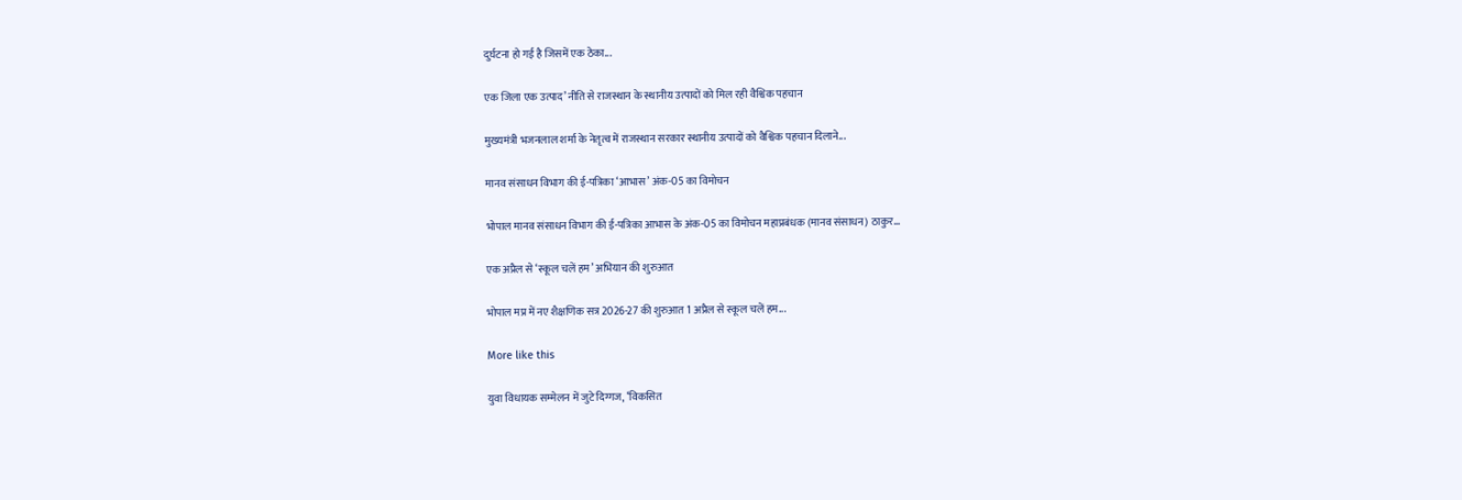दुर्घटना हो गई है जिसमें एक ठेका...

एक जिला एक उत्पाद’ नीति से राजस्थान के स्थानीय उत्पादों को मिल रही वैश्विक पहचान

मुख्यमंत्री भजनलाल शर्मा के नेतृत्व में राजस्थान सरकार स्थानीय उत्पादों को वैश्विक पहचान दिलाने...

मानव संसाधन विभाग की ई-पत्रिका ‘आभास’ अंक-05 का विमोचन

भोपाल मानव संसाधन विभाग की ई-पत्रिका आभास के अंक-05 का विमोचन महाप्रबंधक (मानव संसाधन) ठाकुर...

एक अप्रैल से ‘स्कूल चलें हम’ अभियान की शुरुआत

भोपाल मप्र में नए शैक्षणिक सत्र 2026-27 की शुरुआत 1 अप्रैल से स्कूल चलें हम...

More like this

युवा विधायक सम्मेलन में जुटे दिग्गज, ‘विकसित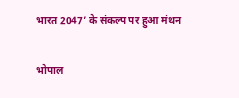भारत 2047’ के संकल्प पर हुआ मंथन

भोपाल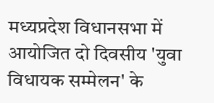मध्यप्रदेश विधानसभा में आयोजित दो दिवसीय 'युवा विधायक सम्मेलन' के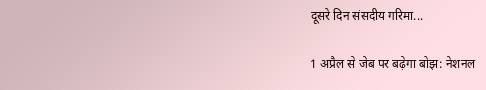दूसरे दिन संसदीय गरिमा...

1 अप्रैल से जेब पर बढ़ेगा बोझ: नेशनल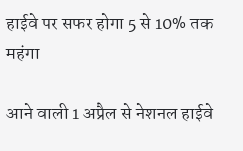हाईवे पर सफर होगा 5 से 10% तक महंगा

आने वाली 1 अप्रैल से नेशनल हाईवे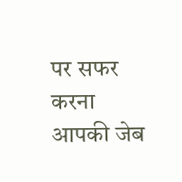पर सफर करना आपकी जेब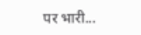पर भारी...